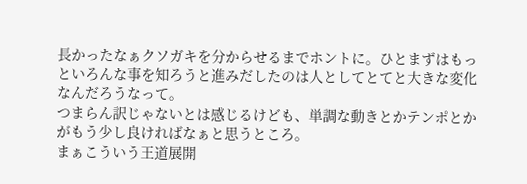長かったなぁクソガキを分からせるまでホントに。ひとまずはもっといろんな事を知ろうと進みだしたのは人としてとてと大きな変化なんだろうなって。
つまらん訳じゃないとは感じるけども、単調な動きとかテンポとかがもう少し良ければなぁと思うところ。
まぁこういう王道展開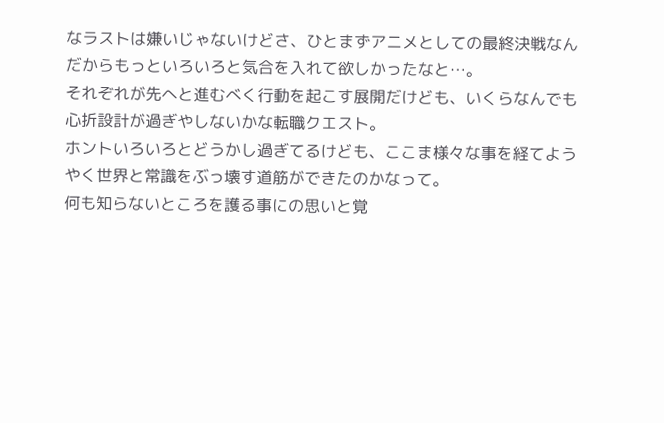なラストは嫌いじゃないけどさ、ひとまずアニメとしての最終決戦なんだからもっといろいろと気合を入れて欲しかったなと…。
それぞれが先へと進むべく行動を起こす展開だけども、いくらなんでも心折設計が過ぎやしないかな転職クエスト。
ホントいろいろとどうかし過ぎてるけども、ここま様々な事を経てようやく世界と常識をぶっ壊す道筋ができたのかなって。
何も知らないところを護る事にの思いと覚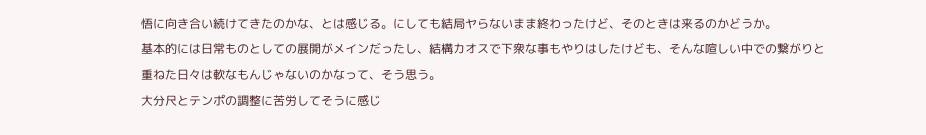悟に向き合い続けてきたのかな、とは感じる。にしても結局ヤらないまま終わったけど、そのときは来るのかどうか。
基本的には日常ものとしての展開がメインだったし、結構カオスで下衆な事もやりはしたけども、そんな喧しい中での繋がりと重ねた日々は軟なもんじゃないのかなって、そう思う。
大分尺とテンポの調整に苦労してそうに感じ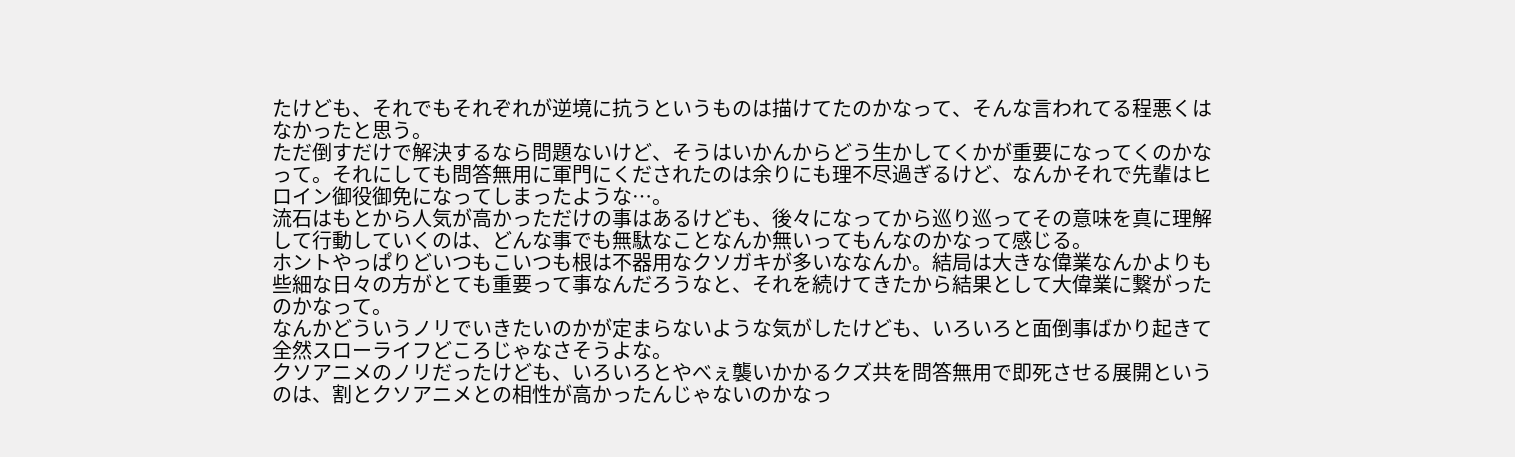たけども、それでもそれぞれが逆境に抗うというものは描けてたのかなって、そんな言われてる程悪くはなかったと思う。
ただ倒すだけで解決するなら問題ないけど、そうはいかんからどう生かしてくかが重要になってくのかなって。それにしても問答無用に軍門にくだされたのは余りにも理不尽過ぎるけど、なんかそれで先輩はヒロイン御役御免になってしまったような…。
流石はもとから人気が高かっただけの事はあるけども、後々になってから巡り巡ってその意味を真に理解して行動していくのは、どんな事でも無駄なことなんか無いってもんなのかなって感じる。
ホントやっぱりどいつもこいつも根は不器用なクソガキが多いななんか。結局は大きな偉業なんかよりも些細な日々の方がとても重要って事なんだろうなと、それを続けてきたから結果として大偉業に繋がったのかなって。
なんかどういうノリでいきたいのかが定まらないような気がしたけども、いろいろと面倒事ばかり起きて全然スローライフどころじゃなさそうよな。
クソアニメのノリだったけども、いろいろとやべぇ襲いかかるクズ共を問答無用で即死させる展開というのは、割とクソアニメとの相性が高かったんじゃないのかなっ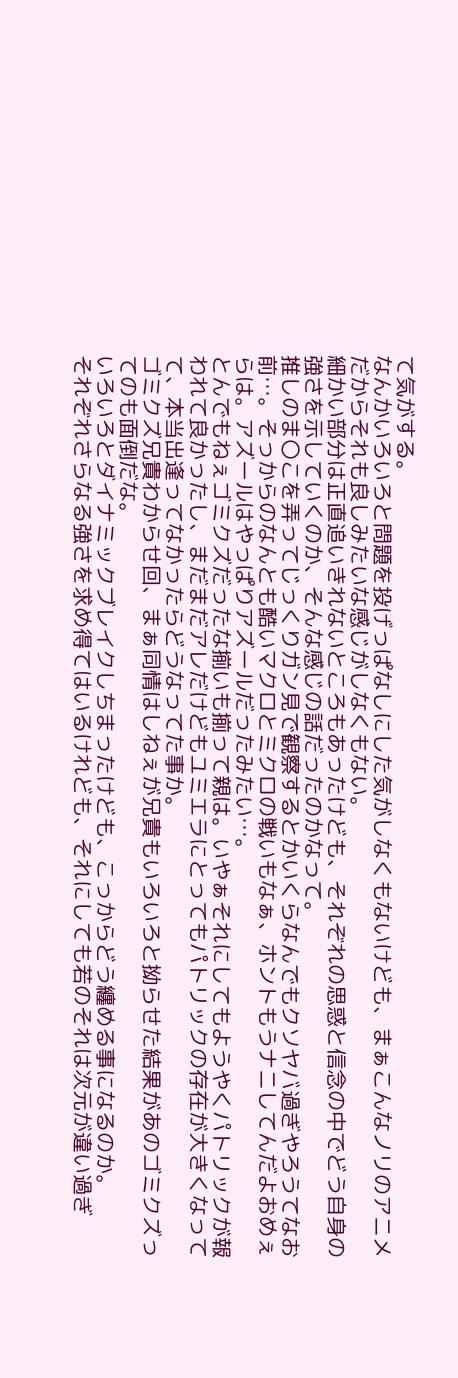て気がする。
なんかいろいろと問題を投げっぱなしにした気がしなくもないけども、まぁこんなノリのアニメだからそれも良しみたいな感じがしなくもない。
細かい部分は正直追いきれないところもあったけども、それぞれの思惑と信念の中でどう自身の強さを示していくのか、そんな感じの話だったのかなって。
推しのま〇こを弄ってじっくりガン見で観察するとかいくらなんでもクソヤバ過ぎやろうてなお前…。そっからのなんとも酷いマクロとミクロの戦いもなぁ、ホントもうナニしてんだよおめぇらは。アズールはやっぱりアズールだったみたい…。
とんでもねぇゴミクズだったな揃いも揃って親は。いやぁそれにしてもようやくパトリックが報われて良かったし、まだまだアレだけどもユミエラにとってもパトリックの存在が大きくなってて、本当出逢ってなかったらどうなってた事か。
ゴミクズ兄貴わからせ回、まぁ同情はしねぇが兄貴もいろいろと拗らせた結果があのゴミクズってのも面倒だな。
いろいろとダイナミックブレイクしちまったけども、こっからどう纏める事になるのか。
それぞれさらなる強さを求め得てはいるけれども、それにしても若のそれは次元が違い過ぎ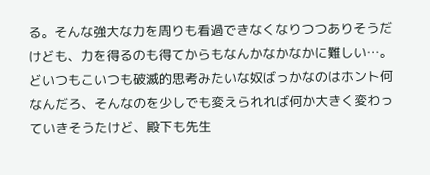る。そんな強大な力を周りも看過できなくなりつつありそうだけども、力を得るのも得てからもなんかなかなかに難しい…。
どいつもこいつも破滅的思考みたいな奴ばっかなのはホント何なんだろ、そんなのを少しでも変えられれば何か大きく変わっていきそうたけど、殿下も先生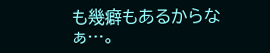も幾癖もあるからなぁ…。